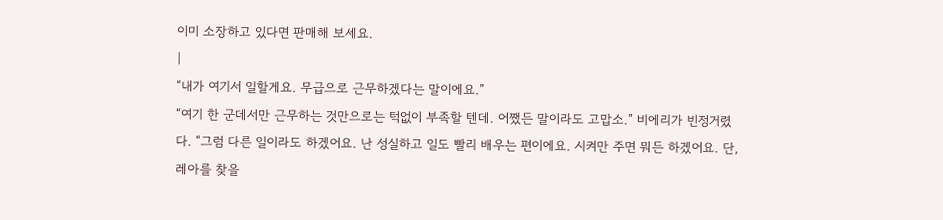이미 소장하고 있다면 판매해 보세요.
|
“내가 여기서 일할게요. 무급으로 근무하겠다는 말이에요.”
“여기 한 군데서만 근무하는 것만으로는 턱없이 부족할 텐데. 어쨌든 말이라도 고맙소.” 비에리가 빈정거렸다. “그럼 다른 일이라도 하겠어요. 난 성실하고 일도 빨리 배우는 편이에요. 시켜만 주면 뭐든 하겠어요. 단, 레아를 찾을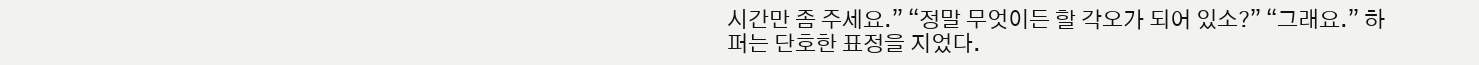시간만 좀 주세요.” “정말 무엇이든 할 각오가 되어 있소?” “그래요.” 하퍼는 단호한 표정을 지었다.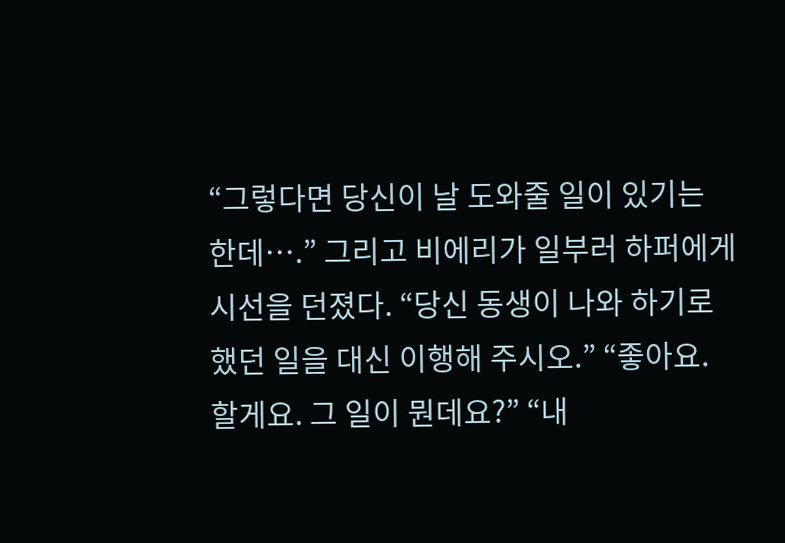“그렇다면 당신이 날 도와줄 일이 있기는 한데….” 그리고 비에리가 일부러 하퍼에게 시선을 던졌다. “당신 동생이 나와 하기로 했던 일을 대신 이행해 주시오.” “좋아요. 할게요. 그 일이 뭔데요?” “내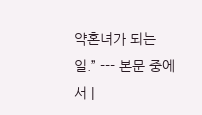약혼녀가 되는 일.” --- 본문 중에서 |